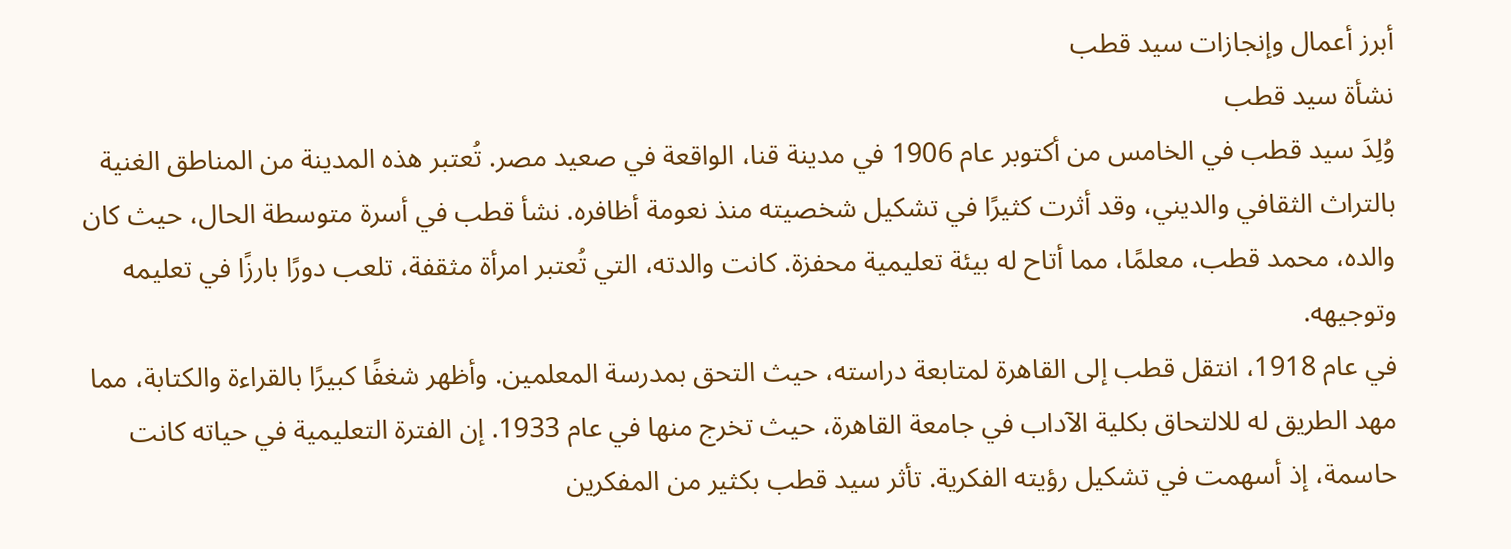أبرز أعمال وإنجازات سيد قطب
نشأة سيد قطب
وُلِدَ سيد قطب في الخامس من أكتوبر عام 1906 في مدينة قنا، الواقعة في صعيد مصر. تُعتبر هذه المدينة من المناطق الغنية بالتراث الثقافي والديني، وقد أثرت كثيرًا في تشكيل شخصيته منذ نعومة أظافره. نشأ قطب في أسرة متوسطة الحال، حيث كان والده، محمد قطب، معلمًا، مما أتاح له بيئة تعليمية محفزة. كانت والدته، التي تُعتبر امرأة مثقفة، تلعب دورًا بارزًا في تعليمه وتوجيهه.
في عام 1918، انتقل قطب إلى القاهرة لمتابعة دراسته، حيث التحق بمدرسة المعلمين. وأظهر شغفًا كبيرًا بالقراءة والكتابة، مما مهد الطريق له للالتحاق بكلية الآداب في جامعة القاهرة، حيث تخرج منها في عام 1933. إن الفترة التعليمية في حياته كانت حاسمة، إذ أسهمت في تشكيل رؤيته الفكرية. تأثر سيد قطب بكثير من المفكرين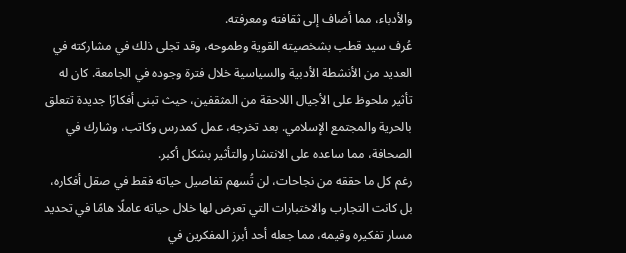والأدباء، مما أضاف إلى ثقافته ومعرفته.
عُرف سيد قطب بشخصيته القوية وطموحه، وقد تجلى ذلك في مشاركته في العديد من الأنشطة الأدبية والسياسية خلال فترة وجوده في الجامعة. كان له تأثير ملحوظ على الأجيال اللاحقة من المثقفين، حيث تبنى أفكارًا جديدة تتعلق بالحرية والمجتمع الإسلامي. بعد تخرجه، عمل كمدرس وكاتب، وشارك في الصحافة، مما ساعده على الانتشار والتأثير بشكل أكبر.
رغم كل ما حققه من نجاحات، لن تُسهم تفاصيل حياته فقط في صقل أفكاره، بل كانت التجارب والاختبارات التي تعرض لها خلال حياته عاملًا هامًا في تحديد مسار تفكيره وقيمه، مما جعله أحد أبرز المفكرين في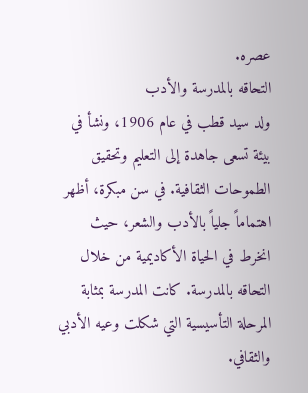عصره.
التحاقه بالمدرسة والأدب
ولد سيد قطب في عام 1906، ونشأ في بيئة تسعى جاهدة إلى التعليم وتحقيق الطموحات الثقافية. في سن مبكرة، أظهر اهتماماً جلياً بالأدب والشعر، حيث انخرط في الحياة الأكاديمية من خلال التحاقه بالمدرسة. كانت المدرسة بمثابة المرحلة التأسيسية التي شكلت وعيه الأدبي والثقافي.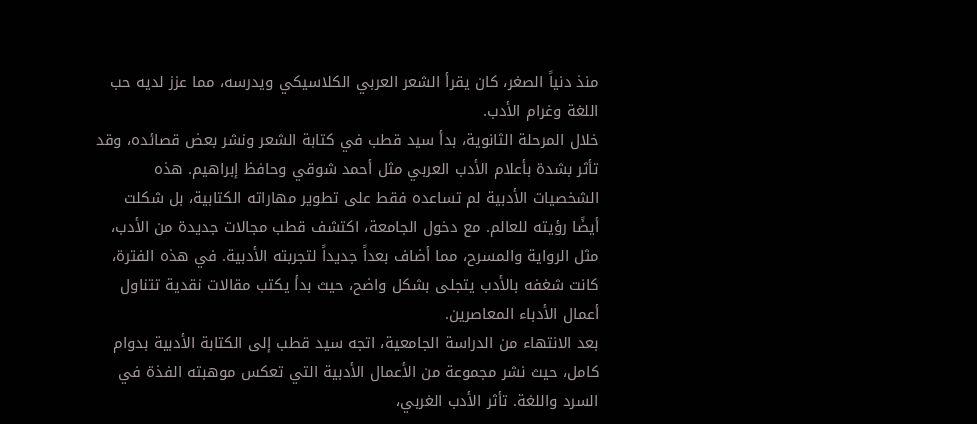منذ دنياً الصغر، كان يقرأ الشعر العربي الكلاسيكي ويدرسه، مما عزز لديه حب اللغة وغرام الأدب.
خلال المرحلة الثانوية، بدأ سيد قطب في كتابة الشعر ونشر بعض قصائده، وقد تأثر بشدة بأعلام الأدب العربي مثل أحمد شوقي وحافظ إبراهيم. هذه الشخصيات الأدبية لم تساعده فقط على تطوير مهاراته الكتابية، بل شكلت أيضًا رؤيته للعالم. مع دخول الجامعة، اكتشف قطب مجالات جديدة من الأدب، مثل الرواية والمسرح، مما أضاف بعداً جديداً لتجربته الأدبية. في هذه الفترة، كانت شغفه بالأدب يتجلى بشكل واضح، حيث بدأ يكتب مقالات نقدية تتناول أعمال الأدباء المعاصرين.
بعد الانتهاء من الدراسة الجامعية، اتجه سيد قطب إلى الكتابة الأدبية بدوام كامل، حيث نشر مجموعة من الأعمال الأدبية التي تعكس موهبته الفذة في السرد واللغة. تأثر الأدب الغربي،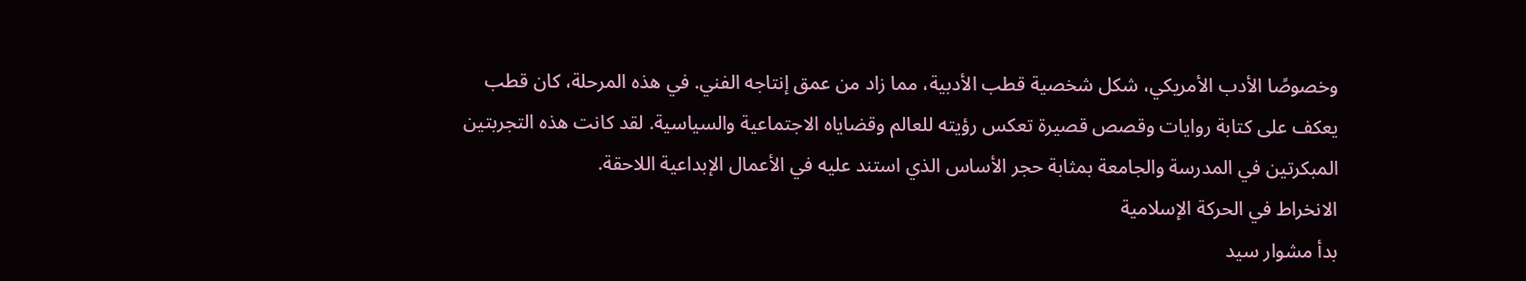وخصوصًا الأدب الأمريكي، شكل شخصية قطب الأدبية، مما زاد من عمق إنتاجه الفني. في هذه المرحلة، كان قطب يعكف على كتابة روايات وقصص قصيرة تعكس رؤيته للعالم وقضاياه الاجتماعية والسياسية. لقد كانت هذه التجربتين المبكرتين في المدرسة والجامعة بمثابة حجر الأساس الذي استند عليه في الأعمال الإبداعية اللاحقة.
الانخراط في الحركة الإسلامية
بدأ مشوار سيد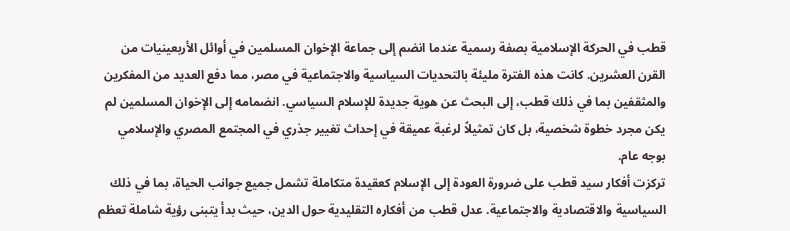قطب في الحركة الإسلامية بصفة رسمية عندما انضم إلى جماعة الإخوان المسلمين في أوائل الأربعينيات من القرن العشرين. كانت هذه الفترة مليئة بالتحديات السياسية والاجتماعية في مصر، مما دفع العديد من المفكرين والمثقفين بما في ذلك قطب، إلى البحث عن هوية جديدة للإسلام السياسي. انضمامه إلى الإخوان المسلمين لم يكن مجرد خطوة شخصية، بل كان تمثيلاً لرغبة عميقة في إحداث تغيير جذري في المجتمع المصري والإسلامي بوجه عام.
تركزت أفكار سيد قطب على ضرورة العودة إلى الإسلام كعقيدة متكاملة تشمل جميع جوانب الحياة، بما في ذلك السياسية والاقتصادية والاجتماعية. عدل قطب من أفكاره التقليدية حول الدين، حيث بدأ يتبنى رؤية شاملة تعظم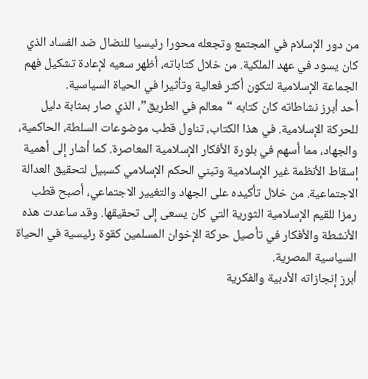من دور الإسلام في المجتمع وتجعله محورا رئيسيا للنضال ضد الفساد الذي كان يسود في عهد الملكية. من خلال كتاباته، أظهر سعيه لإعادة تشكيل فهم الجماعة الإسلامية لتكون أكثر فعالية وتأثيرا في الحياة السياسية.
أحد أبرز نشاطاته كان كتابه “معالم في الطريق”، الذي صار بمثابة دليل للحركة الإسلامية. في هذا الكتاب، تناول قطب موضوعات السلطة، الحاكمية، والجهاد، مما أسهم في بلورة الأفكار الإسلامية المعاصرة. كما أشار إلى أهمية إسقاط الأنظمة غير الإسلامية وتبني الحكم الإسلامي كسبيل لتحقيق العدالة الاجتماعية. من خلال تأكيده على الجهاد والتغيير الاجتماعي، أصبح قطب رمزا للقيم الإسلامية الثورية التي كان يسعى إلى تحقيقها. وقد ساعدت هذه الأنشطة والأفكار في تأصيل حركة الإخوان المسلمين كقوة رئيسية في الحياة السياسية المصرية.
أبرز إنجازاته الأدبية والفكرية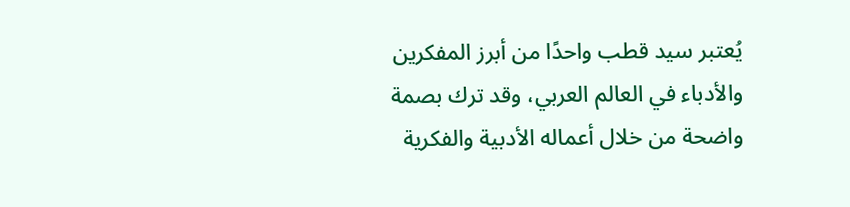يُعتبر سيد قطب واحدًا من أبرز المفكرين والأدباء في العالم العربي، وقد ترك بصمة واضحة من خلال أعماله الأدبية والفكرية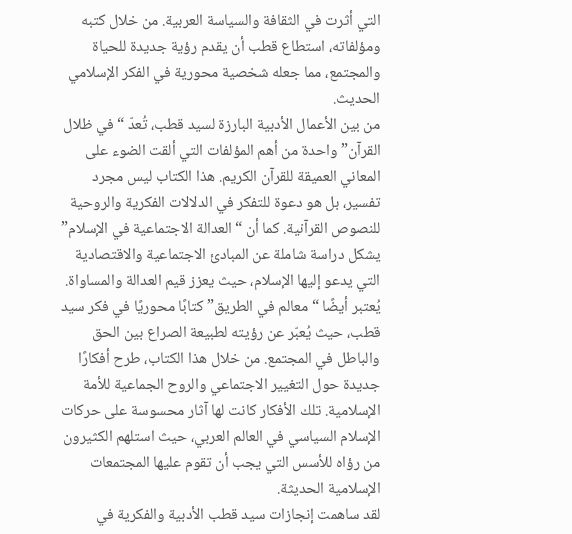التي أثرت في الثقافة والسياسة العربية. من خلال كتبه ومؤلفاته، استطاع قطب أن يقدم رؤية جديدة للحياة والمجتمع، مما جعله شخصية محورية في الفكر الإسلامي الحديث.
من بين الأعمال الأدبية البارزة لسيد قطب، تُعدّ “في ظلال القرآن” واحدة من أهم المؤلفات التي ألقت الضوء على المعاني العميقة للقرآن الكريم. هذا الكتاب ليس مجرد تفسير، بل هو دعوة للتفكر في الدلالات الفكرية والروحية للنصوص القرآنية. كما أن “العدالة الاجتماعية في الإسلام” يشكل دراسة شاملة عن المبادئ الاجتماعية والاقتصادية التي يدعو إليها الإسلام، حيث يعزز قيم العدالة والمساواة.
يُعتبر أيضًا “معالم في الطريق” كتابًا محوريًا في فكر سيد قطب، حيث يُعبّر عن رؤيته لطبيعة الصراع بين الحق والباطل في المجتمع. من خلال هذا الكتاب، طرح أفكارًا جديدة حول التغيير الاجتماعي والروح الجماعية للأمة الإسلامية. تلك الأفكار كانت لها آثار محسوسة على حركات الإسلام السياسي في العالم العربي، حيث استلهم الكثيرون من رؤاه للأسس التي يجب أن تقوم عليها المجتمعات الإسلامية الحديثة.
لقد ساهمت إنجازات سيد قطب الأدبية والفكرية في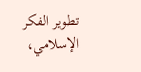تطوير الفكر الإسلامي،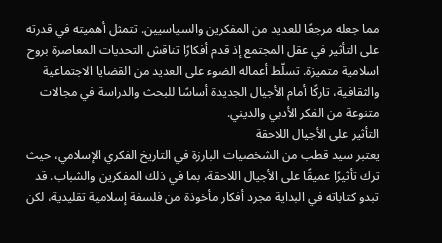مما جعله مرجعًا للعديد من المفكرين والسياسيين. تتمثل أهميته في قدرته على التأثير في عقل المجتمع إذ قدم أفكارًا تناقش التحديات المعاصرة بروح اسلامية متميزة. تسلّط أعماله الضوء على العديد من القضايا الاجتماعية والثقافية، تاركًا أمام الأجيال الجديدة أساسًا للبحث والدراسة في مجالات متنوعة من الفكر الأدبي والديني.
التأثير على الأجيال اللاحقة
يعتبر سيد قطب من الشخصيات البارزة في التاريخ الفكري الإسلامي، حيث ترك تأثيرًا عميقًا على الأجيال اللاحقة، بما في ذلك المفكرين والشباب. قد تبدو كتاباته في البداية مجرد أفكار مأخوذة من فلسفة إسلامية تقليدية، لكن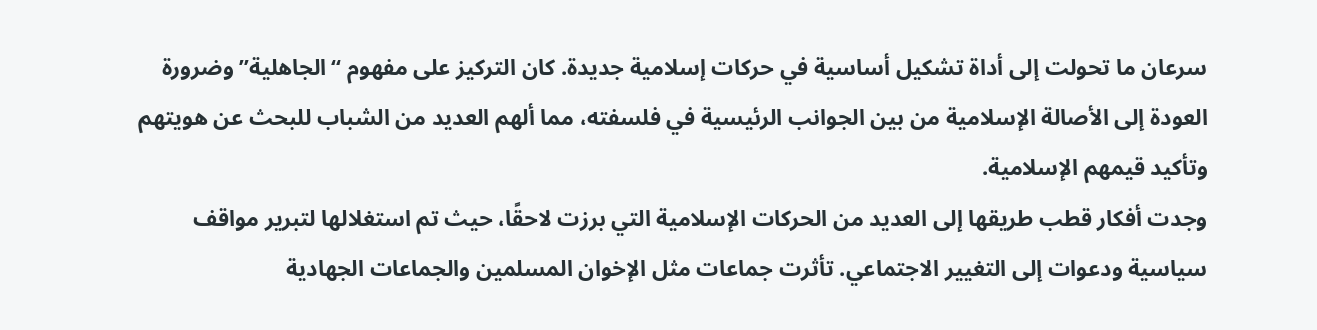سرعان ما تحولت إلى أداة تشكيل أساسية في حركات إسلامية جديدة. كان التركيز على مفهوم “الجاهلية” وضرورة العودة إلى الأصالة الإسلامية من بين الجوانب الرئيسية في فلسفته، مما ألهم العديد من الشباب للبحث عن هويتهم وتأكيد قيمهم الإسلامية.
وجدت أفكار قطب طريقها إلى العديد من الحركات الإسلامية التي برزت لاحقًا، حيث تم استغلالها لتبرير مواقف سياسية ودعوات إلى التغيير الاجتماعي. تأثرت جماعات مثل الإخوان المسلمين والجماعات الجهادية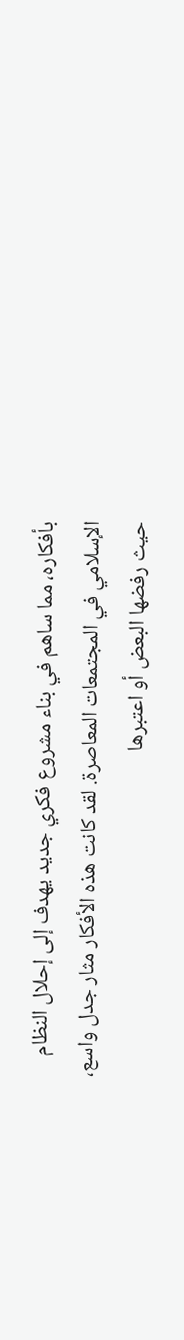بأفكاره، مما ساهم في بناء مشروع فكري جديد يهدف إلى إحلال النظام الإسلامي في المجتمعات المعاصرة. لقد كانت هذه الأفكار مثار جدل واسع، حيث رفضها البعض أو اعتبرها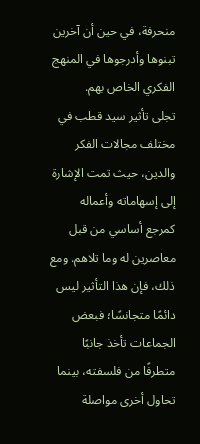منحرفة، في حين أن آخرين تبنوها وأدرجوها في المنهج الفكري الخاص بهم.
تجلى تأثير سيد قطب في مختلف مجالات الفكر والدين، حيث تمت الإشارة إلى إسهاماته وأعماله كمرجع أساسي من قبل معاصرين له وما تلاهم. ومع ذلك، فإن هذا التأثير ليس دائمًا متجانسًا؛ فبعض الجماعات تأخذ جانبًا متطرفًا من فلسفته، بينما تحاول أخرى مواصلة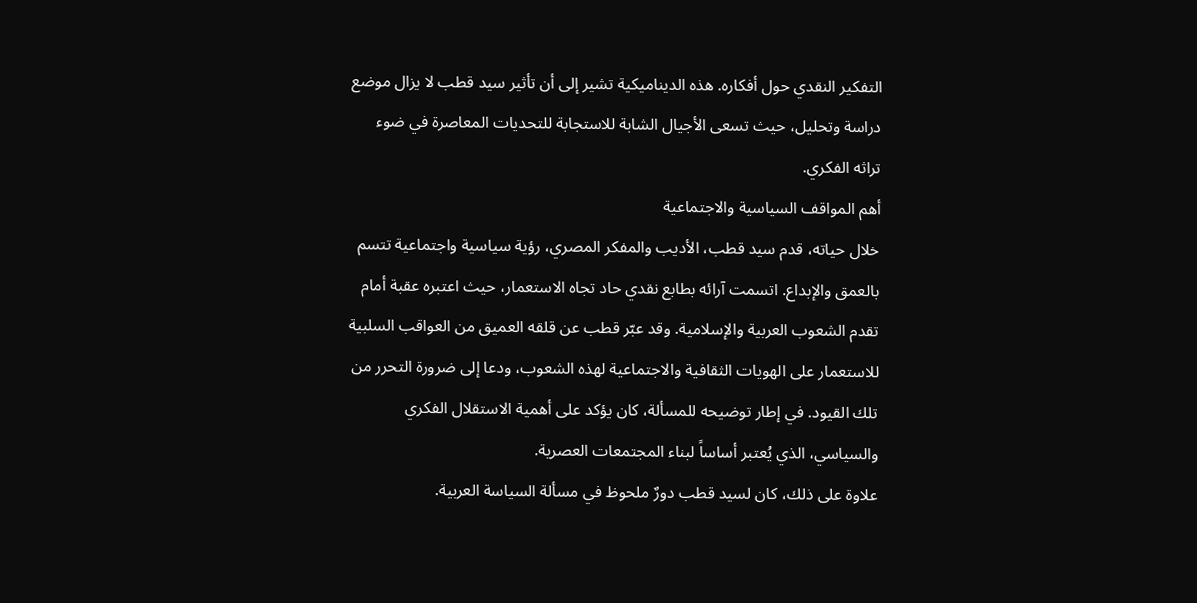التفكير النقدي حول أفكاره. هذه الديناميكية تشير إلى أن تأثير سيد قطب لا يزال موضع دراسة وتحليل، حيث تسعى الأجيال الشابة للاستجابة للتحديات المعاصرة في ضوء تراثه الفكري.
أهم المواقف السياسية والاجتماعية
خلال حياته، قدم سيد قطب، الأديب والمفكر المصري، رؤية سياسية واجتماعية تتسم بالعمق والإبداع. اتسمت آرائه بطابع نقدي حاد تجاه الاستعمار، حيث اعتبره عقبة أمام تقدم الشعوب العربية والإسلامية. وقد عبّر قطب عن قلقه العميق من العواقب السلبية للاستعمار على الهويات الثقافية والاجتماعية لهذه الشعوب، ودعا إلى ضرورة التحرر من تلك القيود. في إطار توضيحه للمسألة، كان يؤكد على أهمية الاستقلال الفكري والسياسي، الذي يُعتبر أساساً لبناء المجتمعات العصرية.
علاوة على ذلك، كان لسيد قطب دورٌ ملحوظ في مسألة السياسة العربية.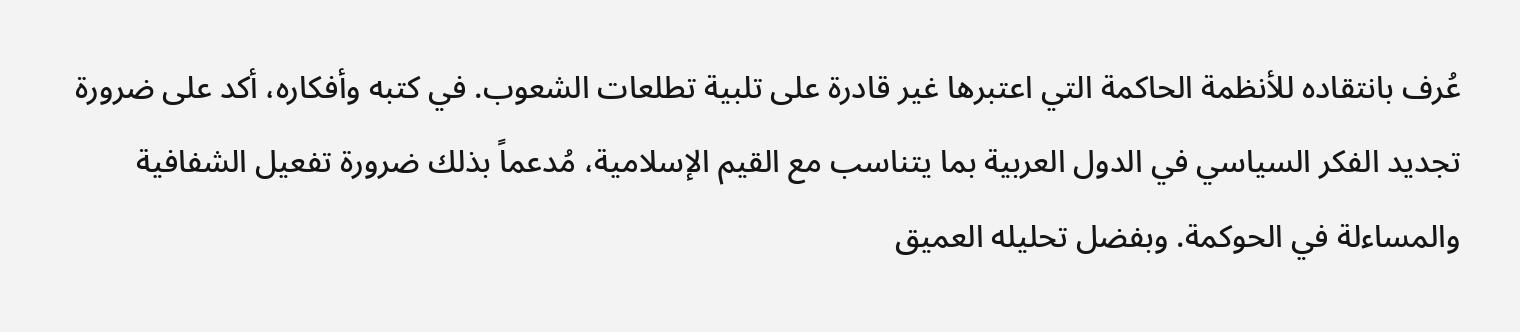عُرف بانتقاده للأنظمة الحاكمة التي اعتبرها غير قادرة على تلبية تطلعات الشعوب. في كتبه وأفكاره، أكد على ضرورة تجديد الفكر السياسي في الدول العربية بما يتناسب مع القيم الإسلامية، مُدعماً بذلك ضرورة تفعيل الشفافية والمساءلة في الحوكمة. وبفضل تحليله العميق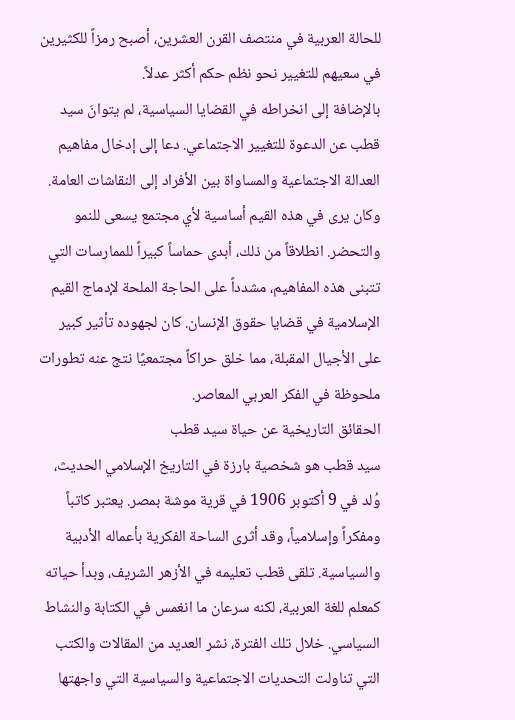للحالة العربية في منتصف القرن العشرين، أصبح رمزاً للكثيرين في سعيهم للتغيير نحو نظم حكم أكثر عدلاً.
بالإضافة إلى انخراطه في القضايا السياسية، لم يتوانَ سيد قطب عن الدعوة للتغيير الاجتماعي. دعا إلى إدخال مفاهيم العدالة الاجتماعية والمساواة بين الأفراد إلى النقاشات العامة. وكان يرى في هذه القيم أساسية لأي مجتمع يسعى للنمو والتحضر. انطلاقاً من ذلك، أبدى حماساً كبيراً للممارسات التي تتبنى هذه المفاهيم، مشدداً على الحاجة الملحة لإدماج القيم الإسلامية في قضايا حقوق الإنسان. كان لجهوده تأثير كبير على الأجيال المقبلة، مما خلق حراكاً مجتمعيًا نتج عنه تطورات ملحوظة في الفكر العربي المعاصر.
الحقائق التاريخية عن حياة سيد قطب
سيد قطب هو شخصية بارزة في التاريخ الإسلامي الحديث، وُلد في 9 أكتوبر 1906 في قرية موشة بمصر. يعتبر كاتباً ومفكراً وإسلامياً، وقد أثرى الساحة الفكرية بأعماله الأدبية والسياسية. تلقى قطب تعليمه في الأزهر الشريف، وبدأ حياته كمعلم للغة العربية، لكنه سرعان ما انغمس في الكتابة والنشاط السياسي. خلال تلك الفترة، نشر العديد من المقالات والكتب التي تناولت التحديات الاجتماعية والسياسية التي واجهتها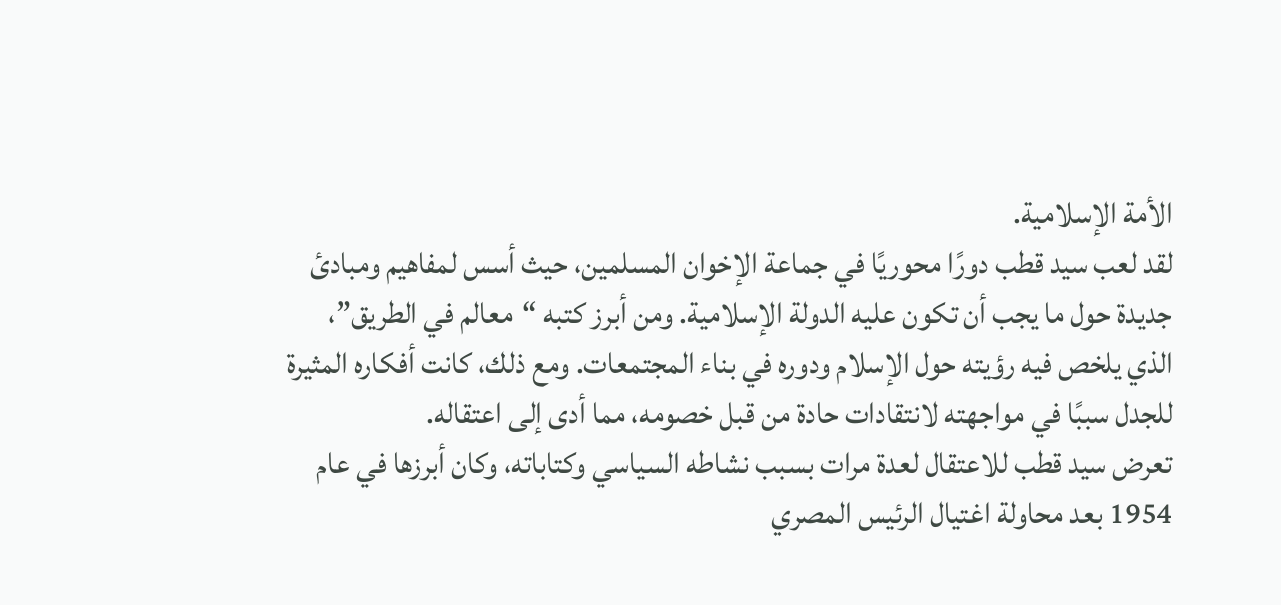الأمة الإسلامية.
لقد لعب سيد قطب دورًا محوريًا في جماعة الإخوان المسلمين، حيث أسس لمفاهيم ومبادئ جديدة حول ما يجب أن تكون عليه الدولة الإسلامية. ومن أبرز كتبه “معالم في الطريق”، الذي يلخص فيه رؤيته حول الإسلام ودوره في بناء المجتمعات. ومع ذلك، كانت أفكاره المثيرة للجدل سببًا في مواجهته لانتقادات حادة من قبل خصومه، مما أدى إلى اعتقاله.
تعرض سيد قطب للاعتقال لعدة مرات بسبب نشاطه السياسي وكتاباته، وكان أبرزها في عام 1954 بعد محاولة اغتيال الرئيس المصري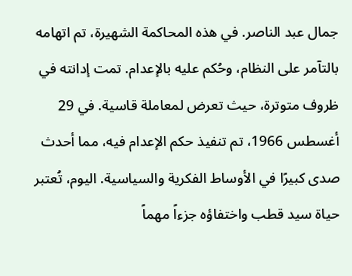جمال عبد الناصر. في هذه المحاكمة الشهيرة، تم اتهامه بالتآمر على النظام، وحُكم عليه بالإعدام. تمت إدانته في ظروف متوترة، حيث تعرض لمعاملة قاسية. في 29 أغسطس 1966، تم تنفيذ حكم الإعدام فيه، مما أحدث صدى كبيرًا في الأوساط الفكرية والسياسية. اليوم، تُعتبر حياة سيد قطب واختفاؤه جزءاً مهماً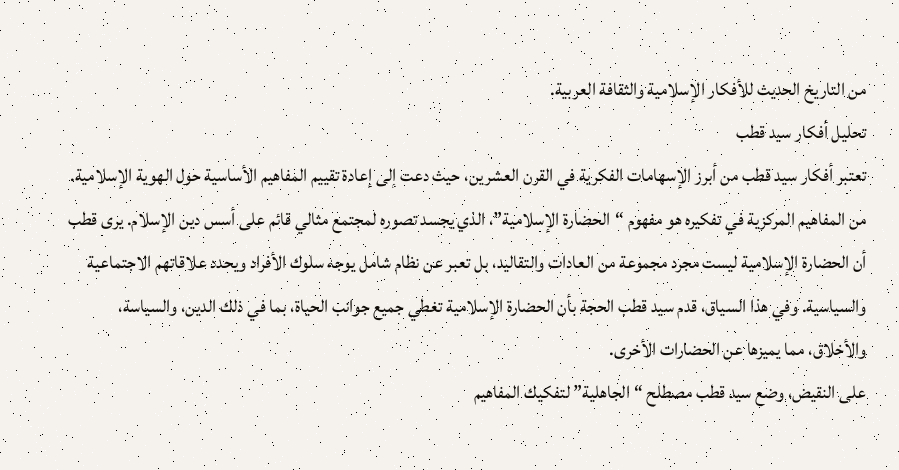من التاريخ الحديث للأفكار الإسلامية والثقافة العربية.
تحليل أفكار سيد قطب
تعتبر أفكار سيد قطب من أبرز الإسهامات الفكرية في القرن العشرين، حيث دعت إلى إعادة تقييم المفاهيم الأساسية حول الهوية الإسلامية. من المفاهيم المركزية في تفكيره هو مفهوم “الحضارة الإسلامية”، الذي يجسد تصوره لمجتمع مثالي قائم على أسس دين الإسلام. يرى قطب أن الحضارة الإسلامية ليست مجرد مجموعة من العادات والتقاليد، بل تعبر عن نظام شامل يوجه سلوك الأفراد ويحدد علاقاتهم الاجتماعية والسياسية. وفي هذا السياق، قدم سيد قطب الحجة بأن الحضارة الإسلامية تغطي جميع جوانب الحياة، بما في ذلك الدين، والسياسة، والأخلاق، مما يميزها عن الحضارات الأخرى.
على النقيض، وضع سيد قطب مصطلح “الجاهلية” لتفكيك المفاهيم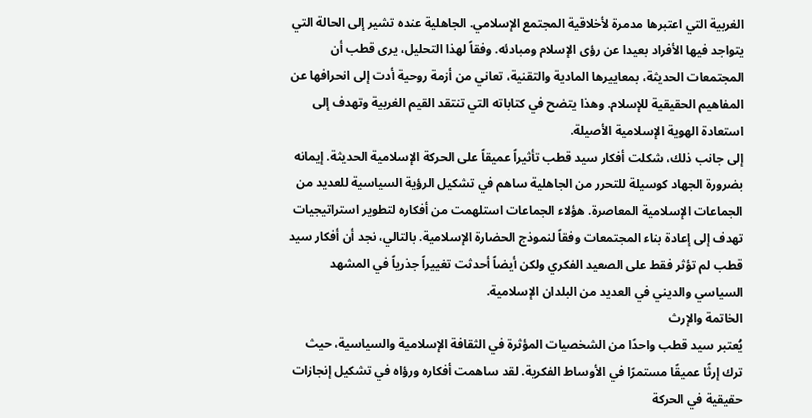الغربية التي اعتبرها مدمرة لأخلاقية المجتمع الإسلامي. الجاهلية عنده تشير إلى الحالة التي يتواجد فيها الأفراد بعيدا عن رؤى الإسلام ومبادئه. وفقاً لهذا التحليل، يرى قطب أن المجتمعات الحديثة، بمعاييرها المادية والتقنية، تعاني من أزمة روحية أدت إلى انحرافها عن المفاهيم الحقيقية للإسلام. وهذا يتضح في كتاباته التي تنتقد القيم الغربية وتهدف إلى استعادة الهوية الإسلامية الأصيلة.
إلى جانب ذلك، شكلت أفكار سيد قطب تأثيراً عميقاً على الحركة الإسلامية الحديثة. إيمانه بضرورة الجهاد كوسيلة للتحرر من الجاهلية ساهم في تشكيل الرؤية السياسية للعديد من الجماعات الإسلامية المعاصرة. هؤلاء الجماعات استلهمت من أفكاره لتطوير استراتيجيات تهدف إلى إعادة بناء المجتمعات وفقاً لنموذج الحضارة الإسلامية. بالتالي، نجد أن أفكار سيد قطب لم تؤثر فقط على الصعيد الفكري ولكن أيضاً أحدثت تغييراً جذرياً في المشهد السياسي والديني في العديد من البلدان الإسلامية.
الخاتمة والإرث
يُعتبر سيد قطب واحدًا من الشخصيات المؤثرة في الثقافة الإسلامية والسياسية، حيث ترك إرثًا عميقًا مستمرًا في الأوساط الفكرية. لقد ساهمت أفكاره ورؤاه في تشكيل إنجازات حقيقية في الحركة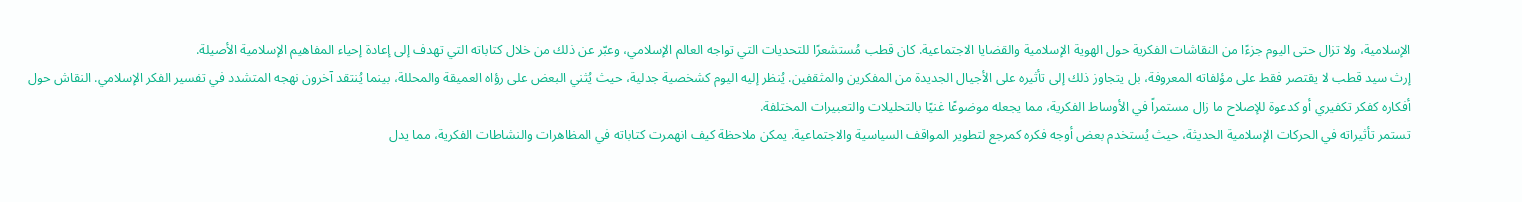الإسلامية، ولا تزال حتى اليوم جزءًا من النقاشات الفكرية حول الهوية الإسلامية والقضايا الاجتماعية. كان قطب مُستشعرًا للتحديات التي تواجه العالم الإسلامي، وعبّر عن ذلك من خلال كتاباته التي تهدف إلى إعادة إحياء المفاهيم الإسلامية الأصيلة.
إرث سيد قطب لا يقتصر فقط على مؤلفاته المعروفة، بل يتجاوز ذلك إلى تأثيره على الأجيال الجديدة من المفكرين والمثقفين. يُنظر إليه اليوم كشخصية جدلية، حيث يُثني البعض على رؤاه العميقة والمحللة، بينما يُنتقد آخرون نهجه المتشدد في تفسير الفكر الإسلامي. النقاش حول أفكاره كفكر تكفيري أو كدعوة للإصلاح ما زال مستمراً في الأوساط الفكرية، مما يجعله موضوعًا غنيًا بالتحليلات والتعبيرات المختلفة.
تستمر تأثيراته في الحركات الإسلامية الحديثة، حيث يُستخدم بعض أوجه فكره كمرجع لتطوير المواقف السياسية والاجتماعية. يمكن ملاحظة كيف انهمرت كتاباته في المظاهرات والنشاطات الفكرية، مما يدل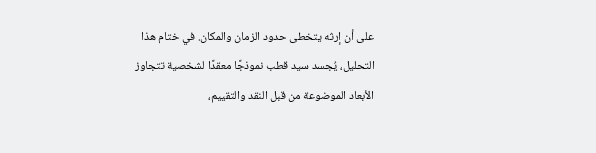على أن إرثه يتخطى حدود الزمان والمكان. في ختام هذا التحليل، يُجسد سيد قطب نموذجًا معقدًا لشخصية تتجاوز الأبعاد الموضوعة من قبل النقد والتقييم،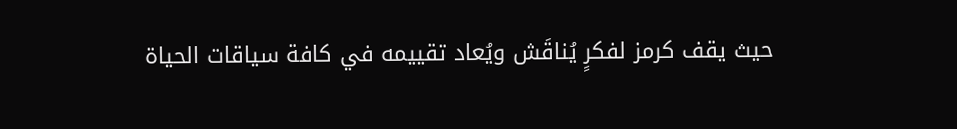حيث يقف كرمز لفكرٍ يُناقَش ويُعاد تقييمه في كافة سياقات الحياة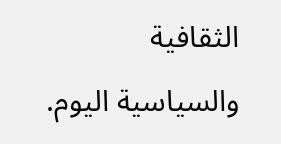الثقافية والسياسية اليوم.